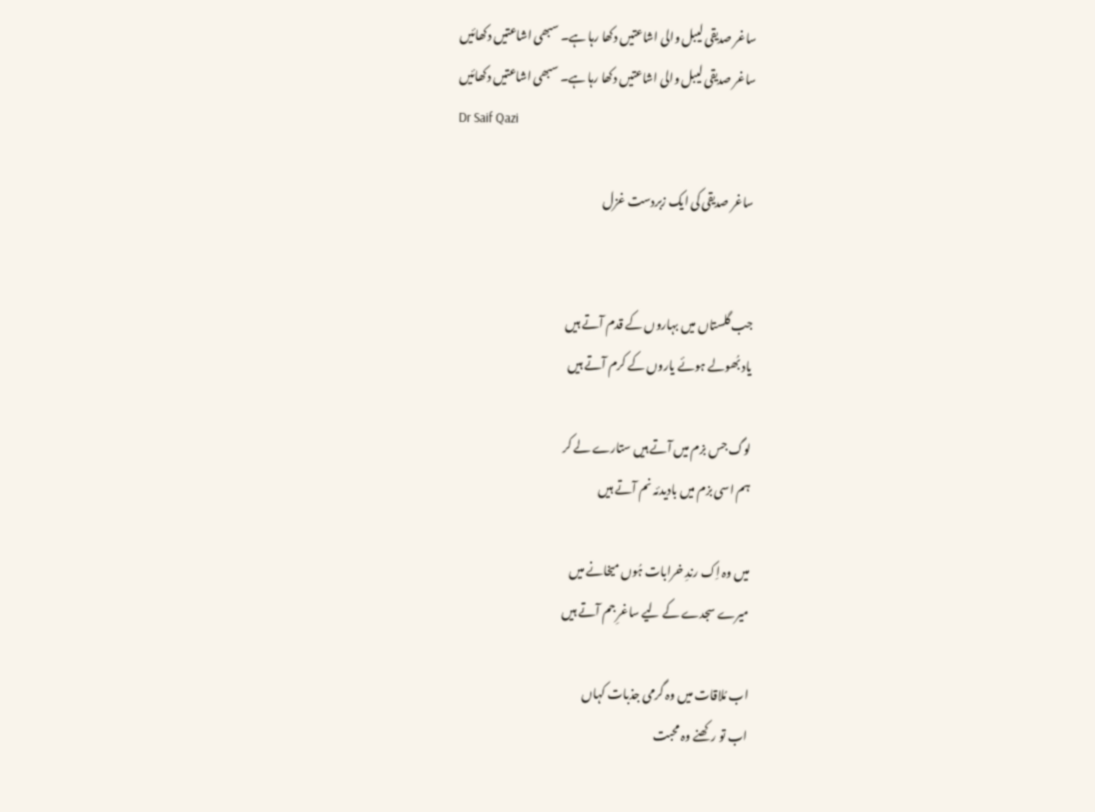ساغر صدیقی لیبل والی اشاعتیں دکھا رہا ہے۔ سبھی اشاعتیں دکھائیں
ساغر صدیقی لیبل والی اشاعتیں دکھا رہا ہے۔ سبھی اشاعتیں دکھائیں
Dr Saif Qazi

ساغر صدیقی کی ایک زبردست غزل


جب گلستاں میں بہاروں کے قدم آتے ہیں
یاد بُھولے ہوئے یاروں کے کرم آتے ہیں

لوگ جس بزم میں آتے ہیں ستارے لے کر
ہم اسی بزم میں بادیدئہ نم آتے ہیں

میں وہ اِک رندِ خرابات ہُوں میخانے میں
میرے سجدے کے لیے ساغرِ جم آتے ہیں

اب مُلاقات میں وہ گرمی جذبات کہاں
اب تو رکھنے وہ محبت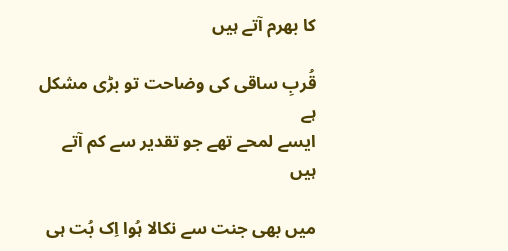کا بھرم آتے ہیں

قُربِ ساقی کی وضاحت تو بڑی مشکل ہے
ایسے لمحے تھے جو تقدیر سے کم آتے ہیں

میں بھی جنت سے نکالا ہُوا اِک بُت ہی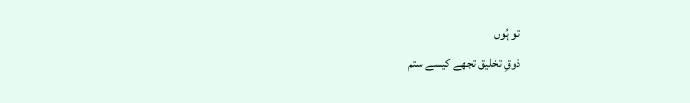تو ہُوں
ذوقِ تخلیق تجھے کیسے ستم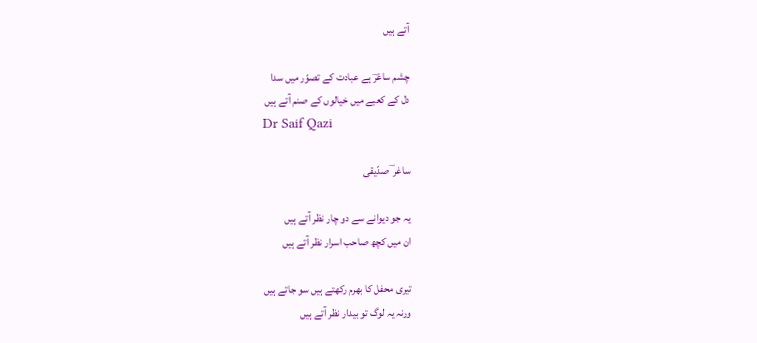آتے ہیں

چشم ساغرؔ ہے عبادت کے تصوّر میں سدا
دل کے کعبے میں خیالوں کے صنم آتے ہیں
Dr Saif Qazi

ساغر ؔ صدّیقی

یہ جو دیوانے سے دو چار نظر آتے ہیں
ان میں کچھ صاحب اسرار نظر آتے ہیں

تیری محفل کا بھرم رکھتے ہیں سو جاتے ہیں
ورنہ یہ لوگ تو بیدار نظر آتے ہیں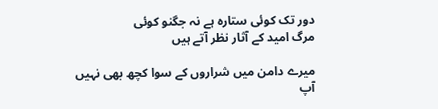دور تک کوئی ستارہ ہے نہ جگنو کوئی
مرگ امید کے آثار نظر آتے ہیں

میرے دامن میں شراروں کے سوا کچھ بھی نہیں
آپ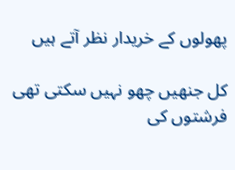پھولوں کے خریدار نظر آتے ہیں

کل جنھیں چھو نہیں سکتی تھی فرشتوں کی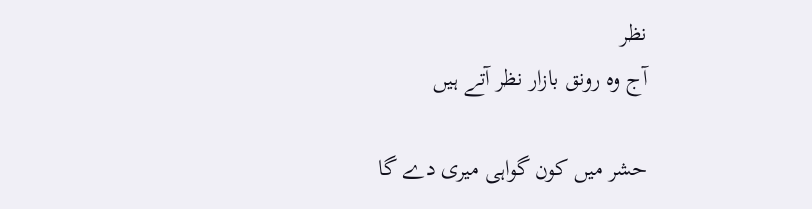نظر
آج وہ رونق بازار نظر آتے ہیں

حشر میں کون گواہی میری دے گا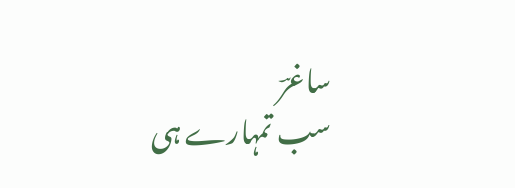ساغرؔ
سب تمہارے ہی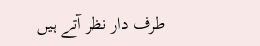طرف دار نظر آتے ہیں